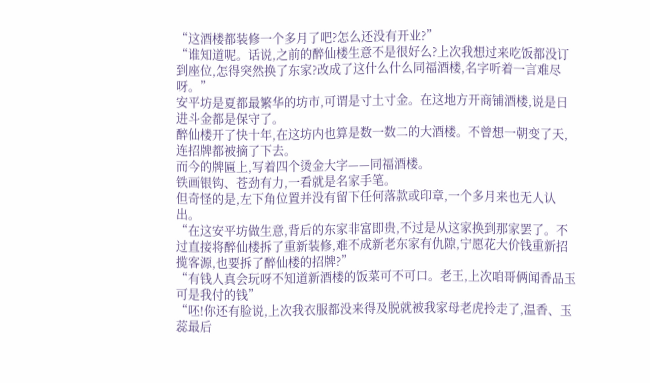“这酒楼都装修一个多月了吧?怎么还没有开业?”
“谁知道呢。话说,之前的醉仙楼生意不是很好么?上次我想过来吃饭都没订到座位,怎得突然换了东家?改成了这什么什么同福酒楼,名字听着一言难尽呀。”
安平坊是夏都最繁华的坊市,可谓是寸土寸金。在这地方开商铺酒楼,说是日进斗金都是保守了。
醉仙楼开了快十年,在这坊内也算是数一数二的大酒楼。不曾想一朝变了天,连招牌都被摘了下去。
而今的牌匾上,写着四个烫金大字——同福酒楼。
铁画银钩、苍劲有力,一看就是名家手笔。
但奇怪的是,左下角位置并没有留下任何落款或印章,一个多月来也无人认出。
“在这安平坊做生意,背后的东家非富即贵,不过是从这家换到那家罢了。不过直接将醉仙楼拆了重新装修,难不成新老东家有仇隙,宁愿花大价钱重新招揽客源,也要拆了醉仙楼的招牌?”
“有钱人真会玩呀不知道新酒楼的饭菜可不可口。老王,上次咱哥俩闻香品玉可是我付的钱”
“呸!你还有脸说,上次我衣服都没来得及脱就被我家母老虎拎走了,温香、玉蕊最后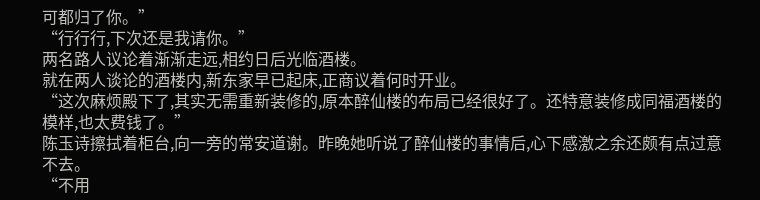可都归了你。”
“行行行,下次还是我请你。”
两名路人议论着渐渐走远,相约日后光临酒楼。
就在两人谈论的酒楼内,新东家早已起床,正商议着何时开业。
“这次麻烦殿下了,其实无需重新装修的,原本醉仙楼的布局已经很好了。还特意装修成同福酒楼的模样,也太费钱了。”
陈玉诗擦拭着柜台,向一旁的常安道谢。昨晚她听说了醉仙楼的事情后,心下感激之余还颇有点过意不去。
“不用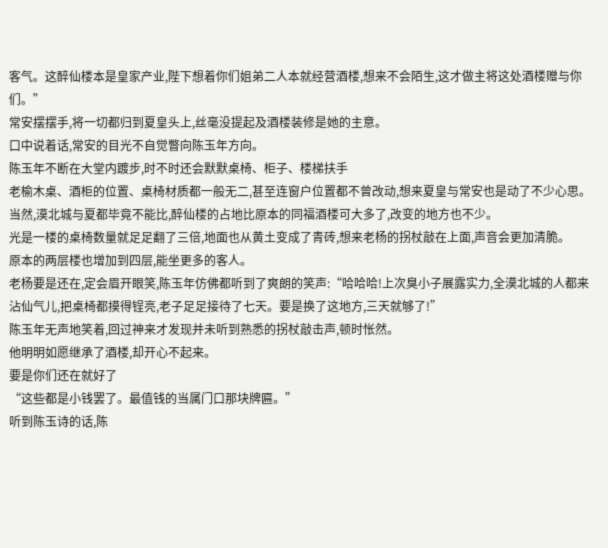客气。这醉仙楼本是皇家产业,陛下想着你们姐弟二人本就经营酒楼,想来不会陌生,这才做主将这处酒楼赠与你们。”
常安摆摆手,将一切都归到夏皇头上,丝毫没提起及酒楼装修是她的主意。
口中说着话,常安的目光不自觉瞥向陈玉年方向。
陈玉年不断在大堂内踱步,时不时还会默默桌椅、柜子、楼梯扶手
老榆木桌、酒柜的位置、桌椅材质都一般无二,甚至连窗户位置都不曾改动,想来夏皇与常安也是动了不少心思。
当然,漠北城与夏都毕竟不能比,醉仙楼的占地比原本的同福酒楼可大多了,改变的地方也不少。
光是一楼的桌椅数量就足足翻了三倍,地面也从黄土变成了青砖,想来老杨的拐杖敲在上面,声音会更加清脆。
原本的两层楼也增加到四层,能坐更多的客人。
老杨要是还在,定会眉开眼笑,陈玉年仿佛都听到了爽朗的笑声:“哈哈哈!上次臭小子展露实力,全漠北城的人都来沾仙气儿,把桌椅都摸得锃亮,老子足足接待了七天。要是换了这地方,三天就够了!”
陈玉年无声地笑着,回过神来才发现并未听到熟悉的拐杖敲击声,顿时怅然。
他明明如愿继承了酒楼,却开心不起来。
要是你们还在就好了
“这些都是小钱罢了。最值钱的当属门口那块牌匾。”
听到陈玉诗的话,陈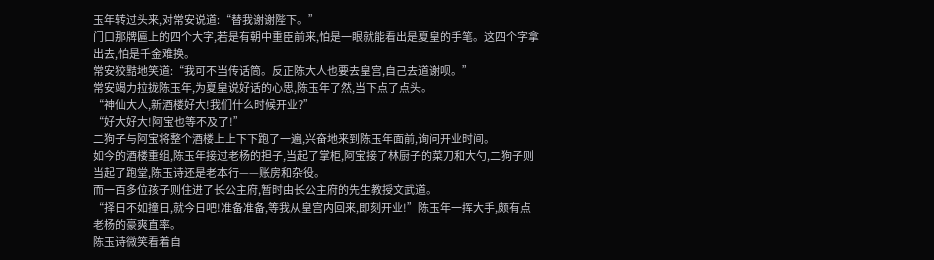玉年转过头来,对常安说道:“替我谢谢陛下。”
门口那牌匾上的四个大字,若是有朝中重臣前来,怕是一眼就能看出是夏皇的手笔。这四个字拿出去,怕是千金难换。
常安狡黠地笑道:“我可不当传话筒。反正陈大人也要去皇宫,自己去道谢呗。”
常安竭力拉拢陈玉年,为夏皇说好话的心思,陈玉年了然,当下点了点头。
“神仙大人,新酒楼好大!我们什么时候开业?”
“好大好大!阿宝也等不及了!”
二狗子与阿宝将整个酒楼上上下下跑了一遍,兴奋地来到陈玉年面前,询问开业时间。
如今的酒楼重组,陈玉年接过老杨的担子,当起了掌柜,阿宝接了林厨子的菜刀和大勺,二狗子则当起了跑堂,陈玉诗还是老本行——账房和杂役。
而一百多位孩子则住进了长公主府,暂时由长公主府的先生教授文武道。
“择日不如撞日,就今日吧!准备准备,等我从皇宫内回来,即刻开业!”陈玉年一挥大手,颇有点老杨的豪爽直率。
陈玉诗微笑看着自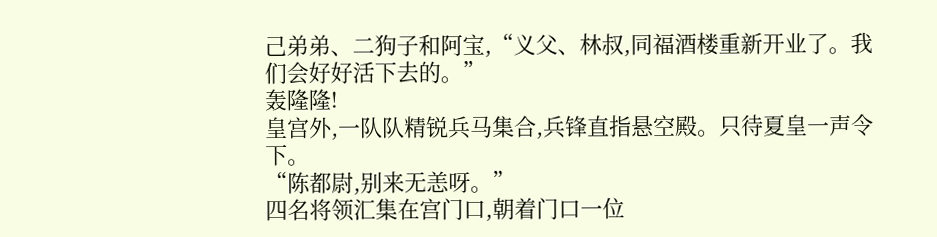己弟弟、二狗子和阿宝,“义父、林叔,同福酒楼重新开业了。我们会好好活下去的。”
轰隆隆!
皇宫外,一队队精锐兵马集合,兵锋直指悬空殿。只待夏皇一声令下。
“陈都尉,别来无恙呀。”
四名将领汇集在宫门口,朝着门口一位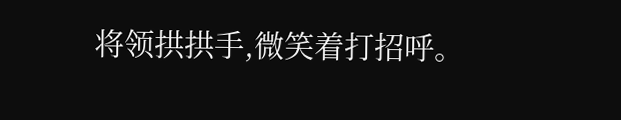将领拱拱手,微笑着打招呼。